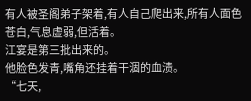有人被圣阁弟子架着,有人自己爬出来,所有人面色苍白,气息虚弱,但活着。
江宴是第三批出来的。
他脸色发青,嘴角还挂着干涸的血渍。
“七天,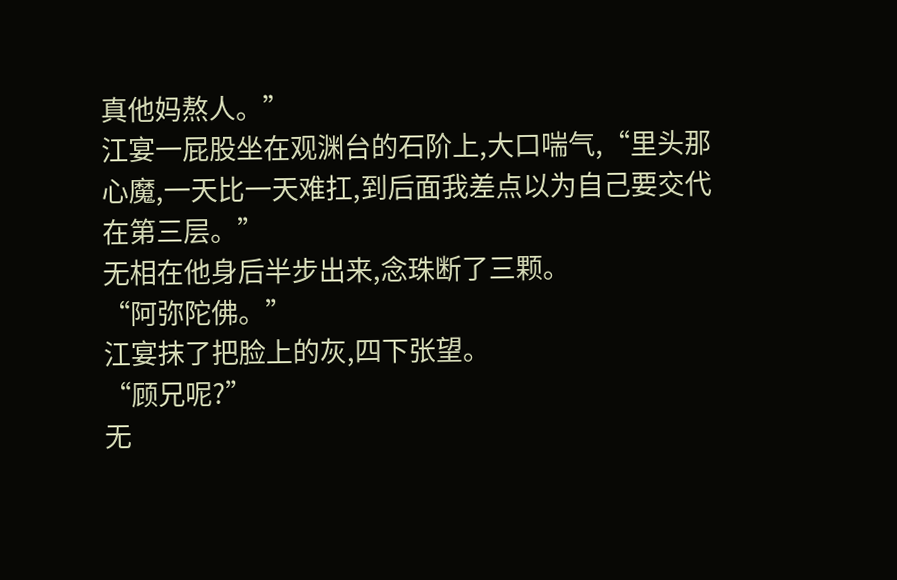真他妈熬人。”
江宴一屁股坐在观渊台的石阶上,大口喘气,“里头那心魔,一天比一天难扛,到后面我差点以为自己要交代在第三层。”
无相在他身后半步出来,念珠断了三颗。
“阿弥陀佛。”
江宴抹了把脸上的灰,四下张望。
“顾兄呢?”
无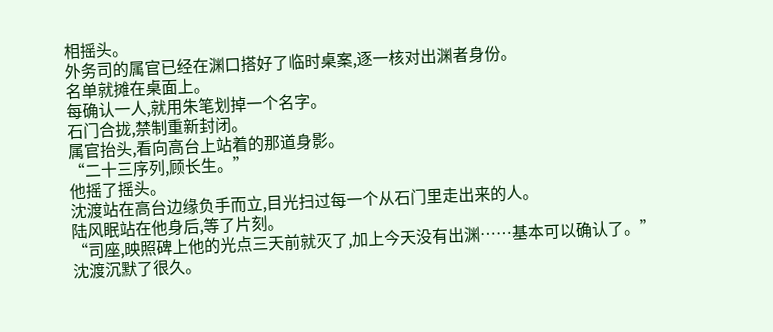相摇头。
外务司的属官已经在渊口搭好了临时桌案,逐一核对出渊者身份。
名单就摊在桌面上。
每确认一人,就用朱笔划掉一个名字。
石门合拢,禁制重新封闭。
属官抬头,看向高台上站着的那道身影。
“二十三序列,顾长生。”
他摇了摇头。
沈渡站在高台边缘负手而立,目光扫过每一个从石门里走出来的人。
陆风眠站在他身后,等了片刻。
“司座,映照碑上他的光点三天前就灭了,加上今天没有出渊……基本可以确认了。”
沈渡沉默了很久。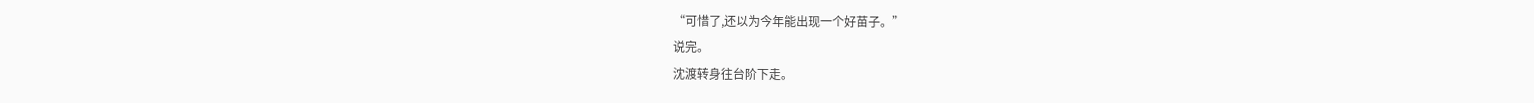“可惜了,还以为今年能出现一个好苗子。”
说完。
沈渡转身往台阶下走。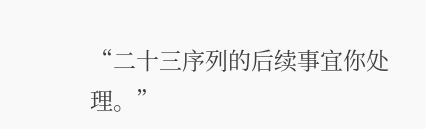“二十三序列的后续事宜你处理。”